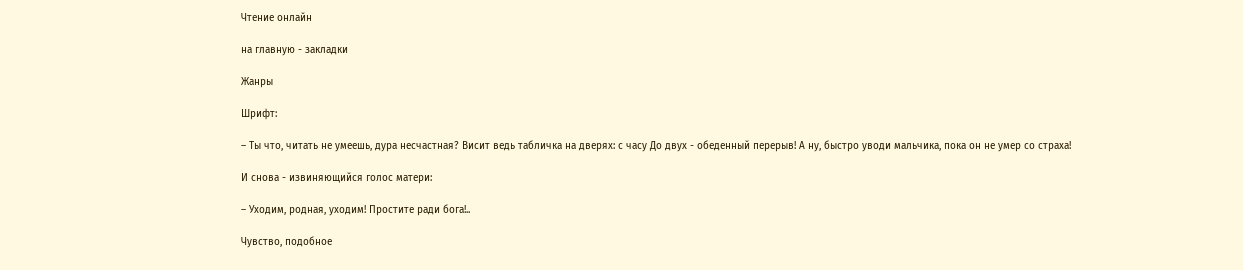Чтение онлайн

на главную - закладки

Жанры

Шрифт:

– Ты что, читать не умеешь, дура несчастная? Висит ведь табличка на дверях: с часу До двух - обеденный перерыв! А ну, быстро уводи мальчика, пока он не умер со страха!

И снова - извиняющийся голос матери:

– Уходим, родная, уходим! Простите ради бога!..

Чувство, подобное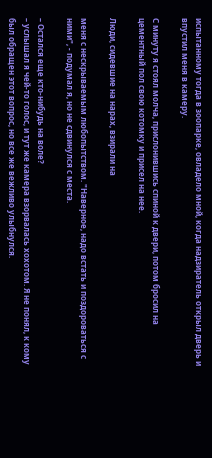испытанному тогда в зоопарке, овладело мной, когда надзиратель открыл дверь и впустил меня в камеру.

С минуту я стоял молча, прислонившись спиной к двери, потом бросил на цементный пол свою котомку и присел на нее.

Люди, сидевшие на нарах, взирали на

меня с нескрываемым любопытством. "Наверное, надо встать и поздороваться с ними", - подумал я, но не сдвинулся с места.

– Остался еще кто-нибудь на воле?
– услышал я чей-то голос, и тут же камера взорвалась хохотом. Я не понял, к кому был обращен этот вопрос, но все же вежливо улыбнулся.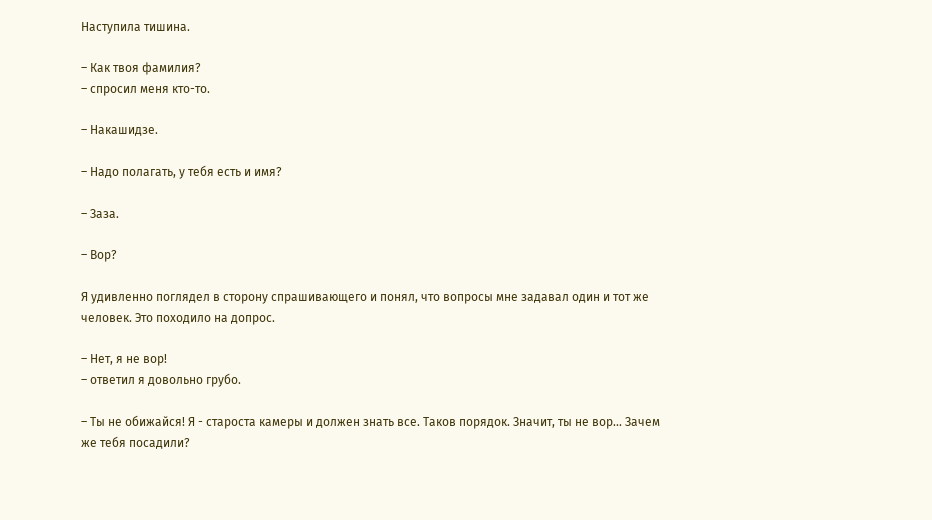Наступила тишина.

– Как твоя фамилия?
– спросил меня кто-то.

– Накашидзе.

– Надо полагать, у тебя есть и имя?

– Заза.

– Вор?

Я удивленно поглядел в сторону спрашивающего и понял, что вопросы мне задавал один и тот же человек. Это походило на допрос.

– Нет, я не вор!
– ответил я довольно грубо.

– Ты не обижайся! Я - староста камеры и должен знать все. Таков порядок. Значит, ты не вор... Зачем же тебя посадили?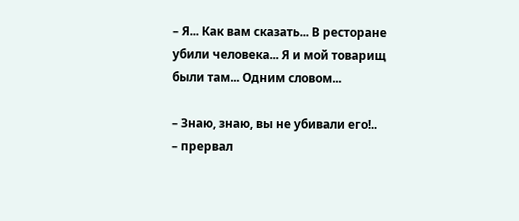– Я... Как вам сказать... В ресторане убили человека... Я и мой товарищ были там... Одним словом...

– Знаю, знаю, вы не убивали его!..
– прервал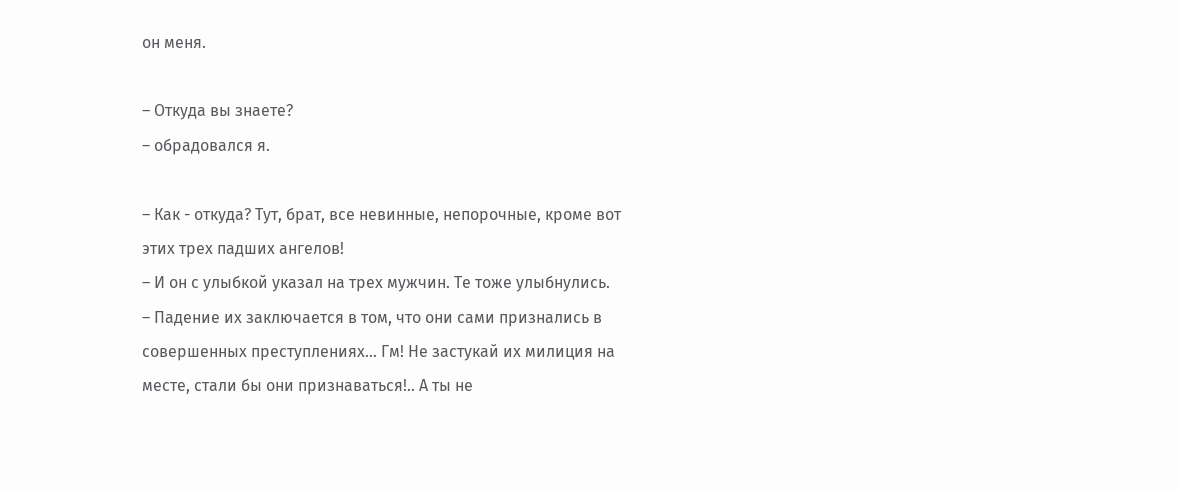он меня.

– Откуда вы знаете?
– обрадовался я.

– Как - откуда? Тут, брат, все невинные, непорочные, кроме вот этих трех падших ангелов!
– И он с улыбкой указал на трех мужчин. Те тоже улыбнулись.
– Падение их заключается в том, что они сами признались в совершенных преступлениях... Гм! Не застукай их милиция на месте, стали бы они признаваться!.. А ты не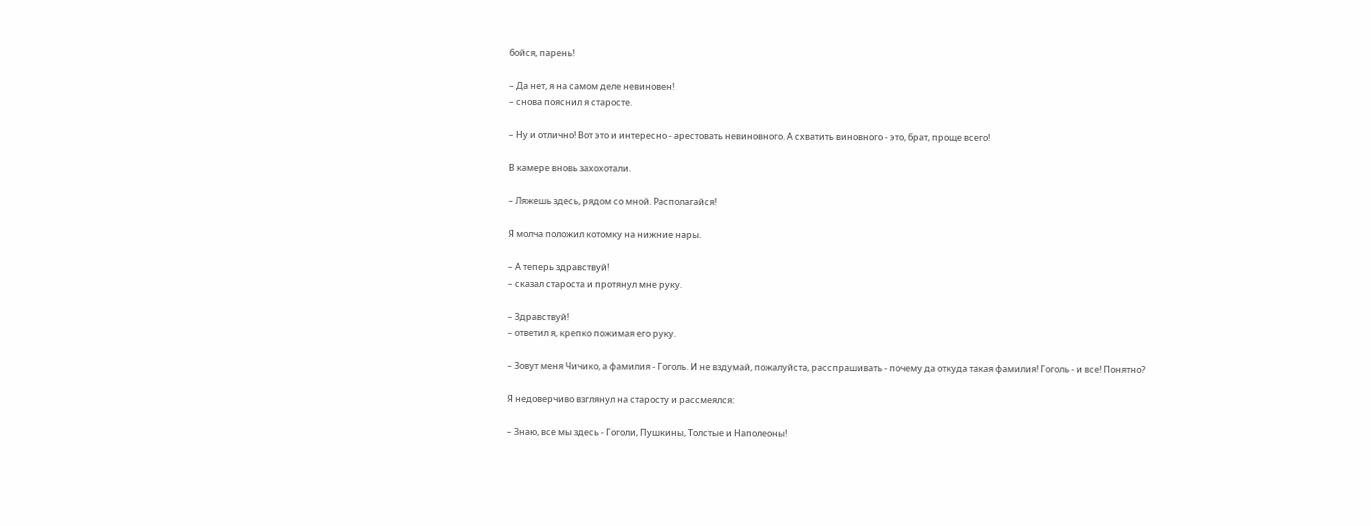бойся, парень!

– Да нет, я на самом деле невиновен!
– снова пояснил я старосте.

– Ну и отлично! Вот это и интересно - арестовать невиновного. А схватить виновного - это, брат, проще всего!

В камере вновь захохотали.

– Ляжешь здесь, рядом со мной. Располагайся!

Я молча положил котомку на нижние нары.

– А теперь здравствуй!
– сказал староста и протянул мне руку.

– Здравствуй!
– ответил я, крепко пожимая его руку.

– Зовут меня Чичико, а фамилия - Гоголь. И не вздумай, пожалуйста, расспрашивать - почему да откуда такая фамилия! Гоголь - и все! Понятно?

Я недоверчиво взглянул на старосту и рассмеялся:

– Знаю, все мы здесь - Гоголи, Пушкины, Толстые и Наполеоны!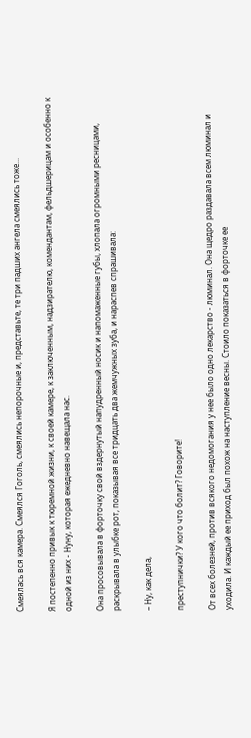Смеялась вся камера. Смеялся Гоголь, смеялись непорочные и, представьте, те три падших ангела смеялись тоже...

Я постепенно привык к тюремной жизни, к своей камере, к заключенным, надзирателю, комендантам, фельдшерицам и особенно к одной из них - Нуну, которая ежедневно навещала нас.

Она просовывала в форточку свой вздернутый напудренный носик и напомаженные губы, хлопала огромными ресницами, раскрывала в улыбке рот, показывая все тридцать два жемчужных зуба, и нараспев спрашивала:

– Ну, как дела,

преступнички? У кого что болит? Говорите!

От всех болезней, против всякого недомогания у нее было одно лекарство - люминал. Она щедро раздавала всем люминал и уходила. И каждый ее приход был похож на наступление весны. Стоило показаться в форточке ее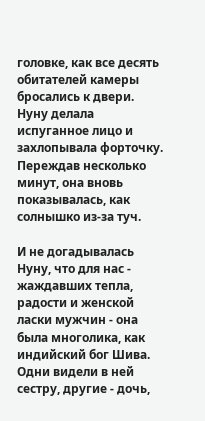головке, как все десять обитателей камеры бросались к двери. Нуну делала испуганное лицо и захлопывала форточку. Переждав несколько минут, она вновь показывалась, как солнышко из-за туч.

И не догадывалась Нуну, что для нас - жаждавших тепла, радости и женской ласки мужчин - она была многолика, как индийский бог Шива. Одни видели в ней сестру, другие - дочь,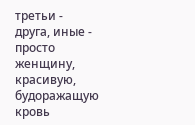третьи - друга, иные - просто женщину, красивую, будоражащую кровь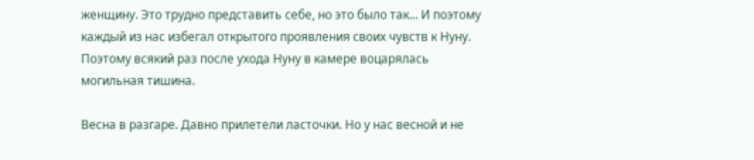женщину. Это трудно представить себе, но это было так... И поэтому каждый из нас избегал открытого проявления своих чувств к Нуну. Поэтому всякий раз после ухода Нуну в камере воцарялась могильная тишина.

Весна в разгаре. Давно прилетели ласточки. Но у нас весной и не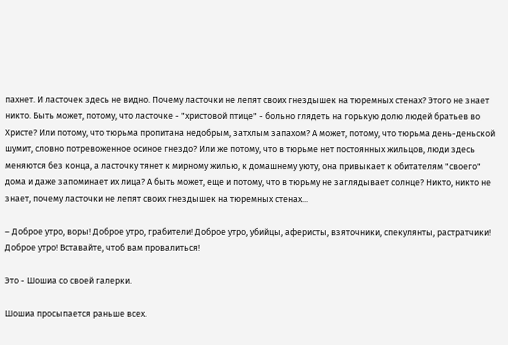пахнет. И ласточек здесь не видно. Почему ласточки не лепят своих гнездышек на тюремных стенах? Этого не знает никто. Быть может, потому, что ласточке - "христовой птице" - больно глядеть на горькую долю людей братьев во Христе? Или потому, что тюрьма пропитана недобрым, затхлым запахом? А может, потому, что тюрьма день-деньской шумит, словно потревоженное осиное гнездо? Или же потому, что в тюрьме нет постоянных жильцов, люди здесь меняются без конца, а ласточку тянет к мирному жилью, к домашнему уюту, она привыкает к обитателям "своего" дома и даже запоминает их лица? А быть может, еще и потому, что в тюрьму не заглядывает солнце? Никто, никто не знает, почему ласточки не лепят своих гнездышек на тюремных стенах...

– Доброе утро, воры! Доброе утро, грабители! Доброе утро, убийцы, аферисты, взяточники, спекулянты, растратчики! Доброе утро! Вставайте, чтоб вам провалиться!

Это - Шошиа со своей галерки.

Шошиа просыпается раньше всех.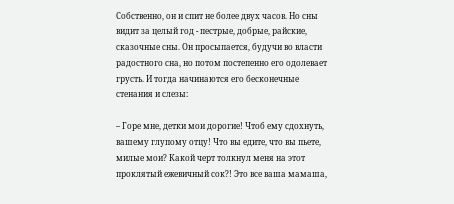Собственно, он и спит не более двух часов. Но сны видит за целый год - пестрые, добрые, райские, сказочные сны. Он просыпается, будучи во власти радостного сна, но потом постепенно его одолевает грусть. И тогда начинаются его бесконечные стенания и слезы:

– Горе мне, детки мои дорогие! Чтоб ему сдохнуть, вашему глупому отцу! Что вы едите, что вы пьете, милые мои? Какой черт толкнул меня на этот проклятый ежевичный сок?! Это все ваша мамаша,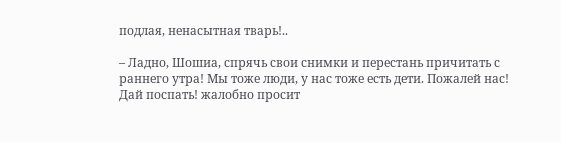подлая, ненасытная тварь!..

– Ладно, Шошиа, спрячь свои снимки и перестань причитать с раннего утра! Мы тоже люди, у нас тоже есть дети. Пожалей нас! Дай поспать! жалобно просит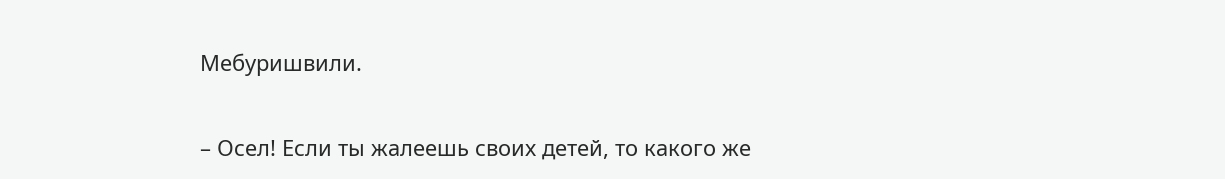Мебуришвили.

– Осел! Если ты жалеешь своих детей, то какого же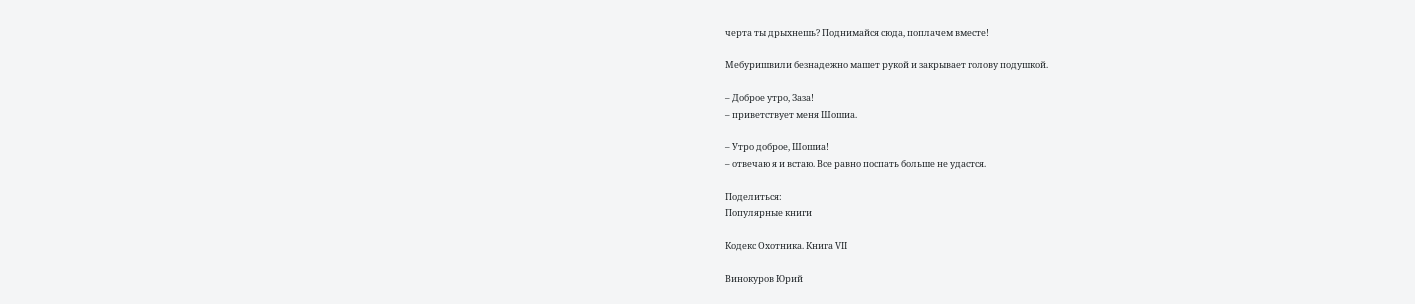черта ты дрыхнешь? Поднимайся сюда, поплачем вместе!

Мебуришвили безнадежно машет рукой и закрывает голову подушкой.

– Доброе утро, Заза!
– приветствует меня Шошиа.

– Утро доброе, Шошиа!
– отвечаю я и встаю. Все равно поспать больше не удастся.

Поделиться:
Популярные книги

Кодекс Охотника. Книга VII

Винокуров Юрий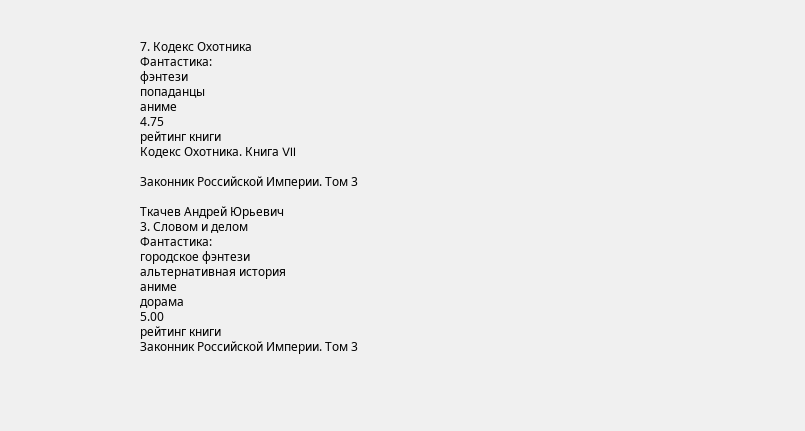7. Кодекс Охотника
Фантастика:
фэнтези
попаданцы
аниме
4.75
рейтинг книги
Кодекс Охотника. Книга VII

Законник Российской Империи. Том 3

Ткачев Андрей Юрьевич
3. Словом и делом
Фантастика:
городское фэнтези
альтернативная история
аниме
дорама
5.00
рейтинг книги
Законник Российской Империи. Том 3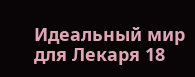Идеальный мир для Лекаря 18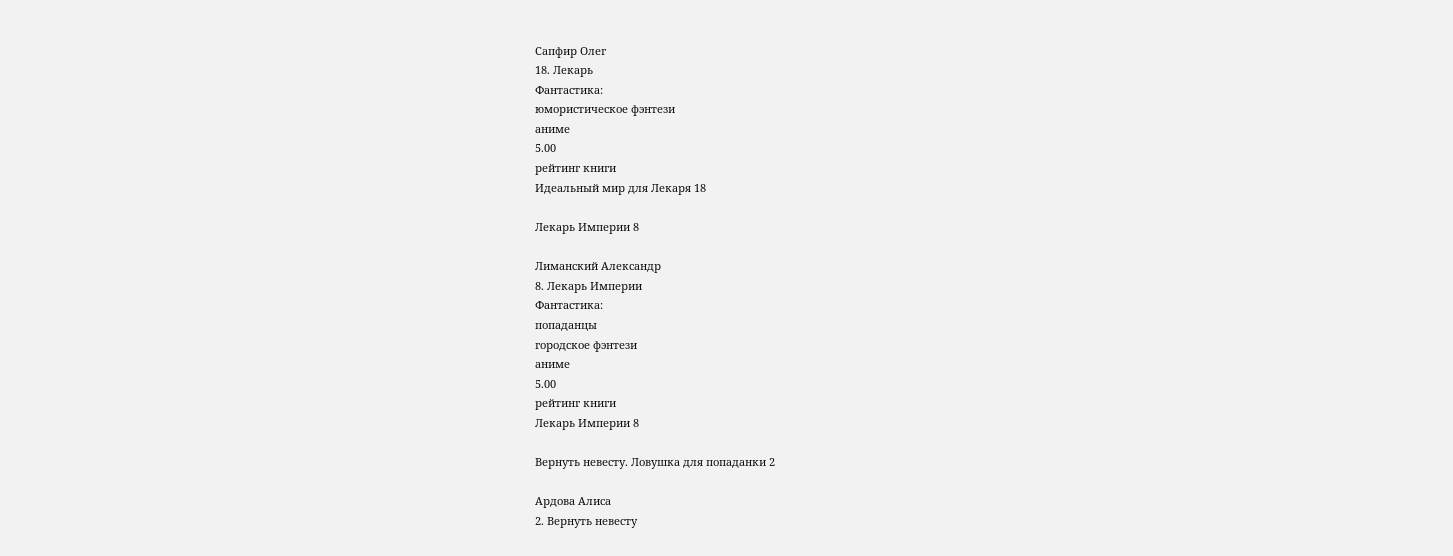Сапфир Олег
18. Лекарь
Фантастика:
юмористическое фэнтези
аниме
5.00
рейтинг книги
Идеальный мир для Лекаря 18

Лекарь Империи 8

Лиманский Александр
8. Лекарь Империи
Фантастика:
попаданцы
городское фэнтези
аниме
5.00
рейтинг книги
Лекарь Империи 8

Вернуть невесту. Ловушка для попаданки 2

Ардова Алиса
2. Вернуть невесту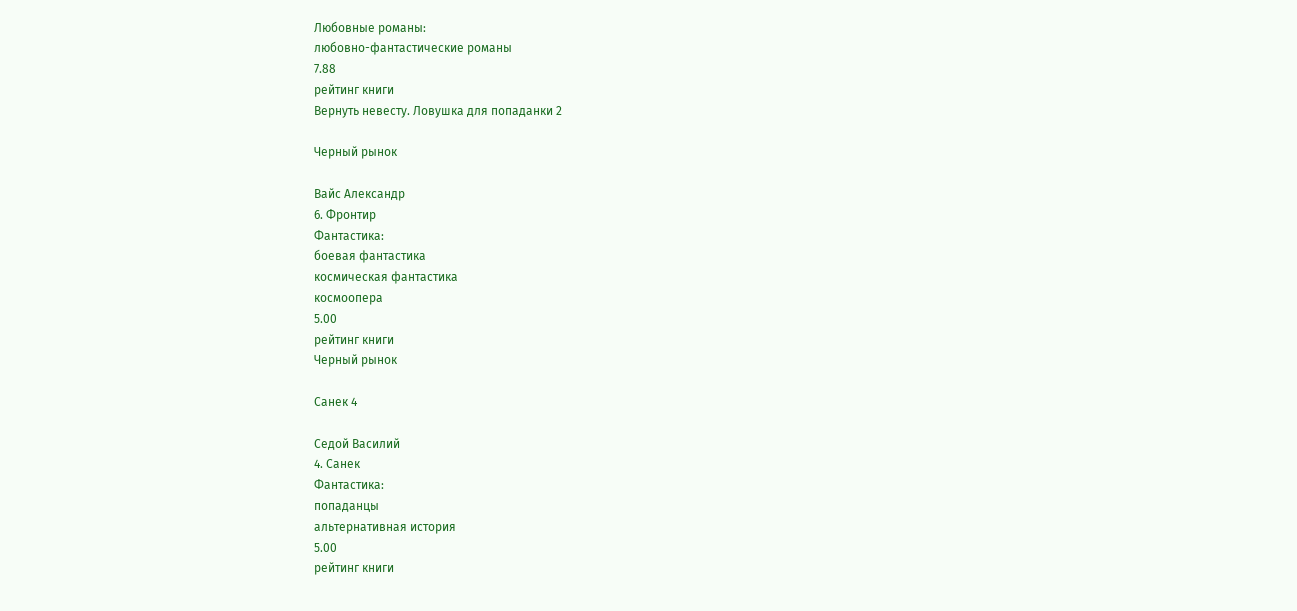Любовные романы:
любовно-фантастические романы
7.88
рейтинг книги
Вернуть невесту. Ловушка для попаданки 2

Черный рынок

Вайс Александр
6. Фронтир
Фантастика:
боевая фантастика
космическая фантастика
космоопера
5.00
рейтинг книги
Черный рынок

Санек 4

Седой Василий
4. Санек
Фантастика:
попаданцы
альтернативная история
5.00
рейтинг книги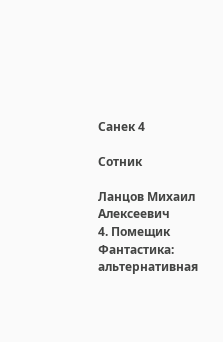Санек 4

Сотник

Ланцов Михаил Алексеевич
4. Помещик
Фантастика:
альтернативная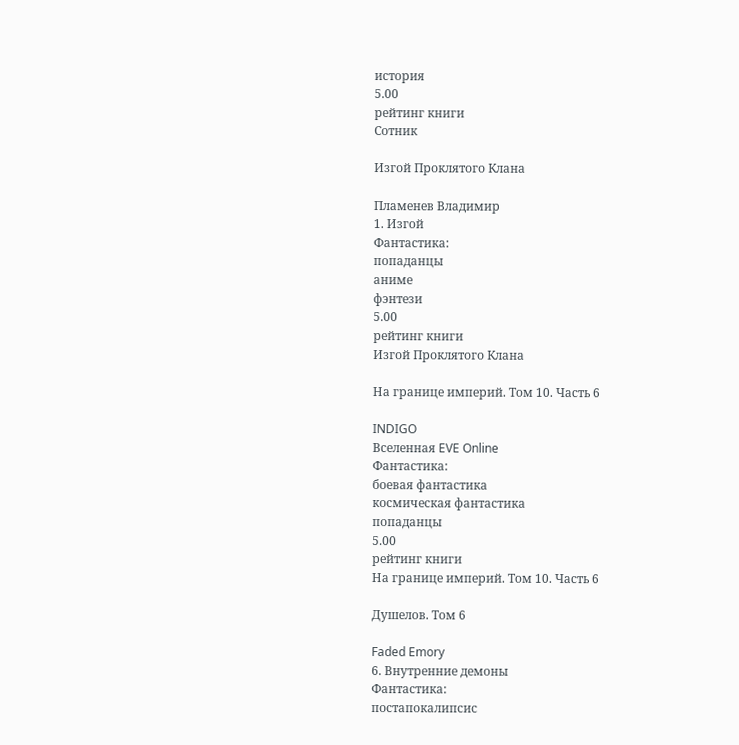история
5.00
рейтинг книги
Сотник

Изгой Проклятого Клана

Пламенев Владимир
1. Изгой
Фантастика:
попаданцы
аниме
фэнтези
5.00
рейтинг книги
Изгой Проклятого Клана

На границе империй. Том 10. Часть 6

INDIGO
Вселенная EVE Online
Фантастика:
боевая фантастика
космическая фантастика
попаданцы
5.00
рейтинг книги
На границе империй. Том 10. Часть 6

Душелов. Том 6

Faded Emory
6. Внутренние демоны
Фантастика:
постапокалипсис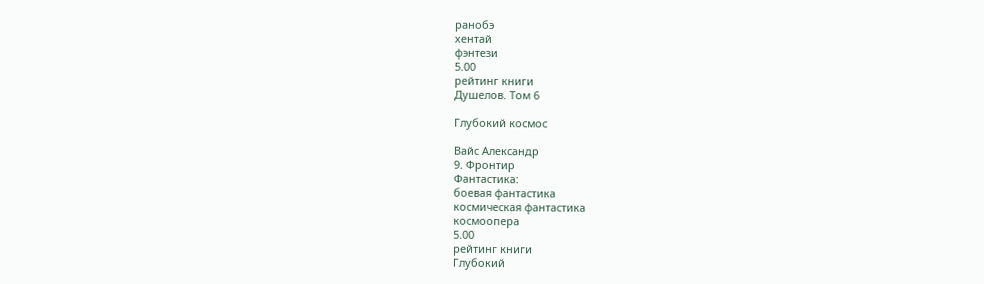ранобэ
хентай
фэнтези
5.00
рейтинг книги
Душелов. Том 6

Глубокий космос

Вайс Александр
9. Фронтир
Фантастика:
боевая фантастика
космическая фантастика
космоопера
5.00
рейтинг книги
Глубокий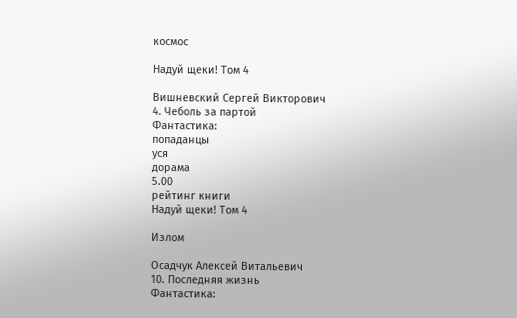космос

Надуй щеки! Том 4

Вишневский Сергей Викторович
4. Чеболь за партой
Фантастика:
попаданцы
уся
дорама
5.00
рейтинг книги
Надуй щеки! Том 4

Излом

Осадчук Алексей Витальевич
10. Последняя жизнь
Фантастика: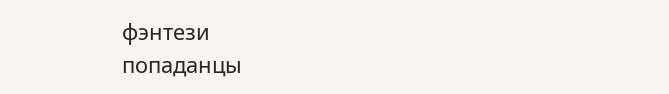фэнтези
попаданцы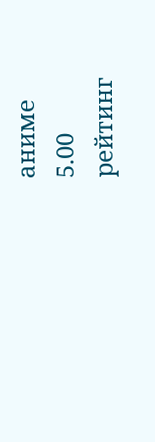аниме
5.00
рейтинг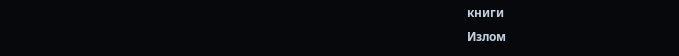книги
Излом